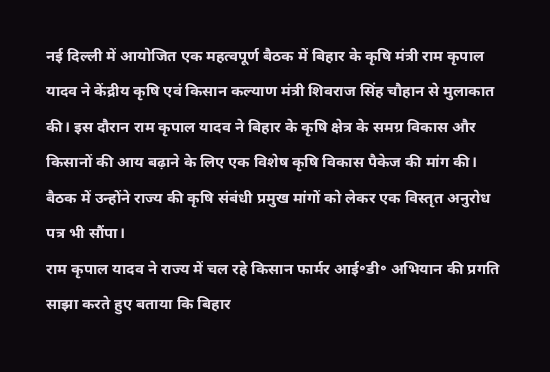नई दिल्ली में आयोजित एक महत्वपूर्ण बैठक में बिहार के कृषि मंत्री राम कृपाल यादव ने केंद्रीय कृषि एवं किसान कल्याण मंत्री शिवराज सिंह चौहान से मुलाकात की। इस दौरान राम कृपाल यादव ने बिहार के कृषि क्षेत्र के समग्र विकास और किसानों की आय बढ़ाने के लिए एक विशेष कृषि विकास पैकेज की मांग की। बैठक में उन्होंने राज्य की कृषि संबंधी प्रमुख मांगों को लेकर एक विस्तृत अनुरोध पत्र भी सौंपा।
राम कृपाल यादव ने राज्य में चल रहे किसान फार्मर आई॰डी॰ अभियान की प्रगति साझा करते हुए बताया कि बिहार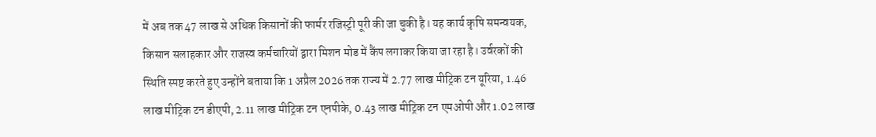में अब तक 47 लाख से अधिक किसानों की फार्मर रजिस्ट्री पूरी की जा चुकी है। यह कार्य कृषि समन्वयक, किसान सलाहकार और राजस्व कर्मचारियों द्वारा मिशन मोड में कैंप लगाकर किया जा रहा है। उर्वरकों की स्थिति स्पष्ट करते हुए उन्होंने बताया कि 1 अप्रैल 2026 तक राज्य में 2.77 लाख मीट्रिक टन यूरिया, 1.46 लाख मीट्रिक टन डीएपी, 2.11 लाख मीट्रिक टन एनपीके, 0.43 लाख मीट्रिक टन एमओपी और 1.02 लाख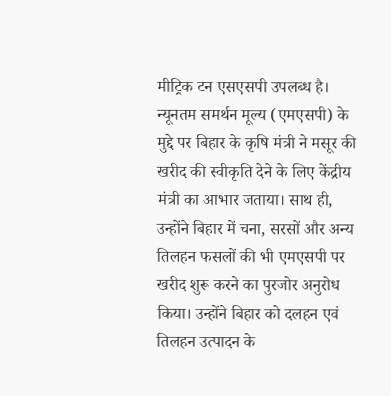मीट्रिक टन एसएसपी उपलब्ध है।
न्यूनतम समर्थन मूल्य (एमएसपी) के मुद्दे पर बिहार के कृषि मंत्री ने मसूर की खरीद की स्वीकृति देने के लिए केंद्रीय मंत्री का आभार जताया। साथ ही, उन्होंने बिहार में चना, सरसों और अन्य तिलहन फसलों की भी एमएसपी पर खरीद शुरू करने का पुरजोर अनुरोध किया। उन्होंने बिहार को दलहन एवं तिलहन उत्पादन के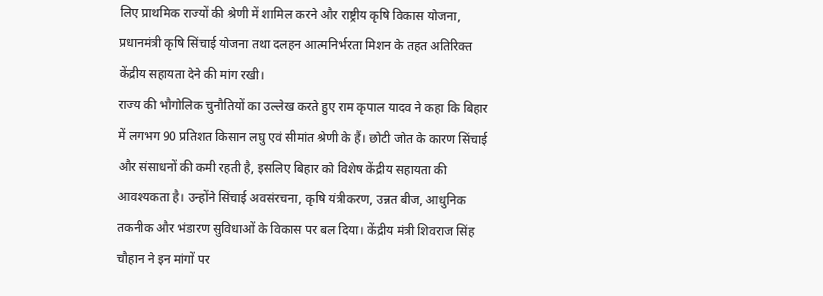लिए प्राथमिक राज्यों की श्रेणी में शामिल करने और राष्ट्रीय कृषि विकास योजना, प्रधानमंत्री कृषि सिंचाई योजना तथा दलहन आत्मनिर्भरता मिशन के तहत अतिरिक्त केंद्रीय सहायता देने की मांग रखी।
राज्य की भौगोलिक चुनौतियों का उल्लेख करते हुए राम कृपाल यादव ने कहा कि बिहार में लगभग 90 प्रतिशत किसान लघु एवं सीमांत श्रेणी के हैं। छोटी जोत के कारण सिंचाई और संसाधनों की कमी रहती है, इसलिए बिहार को विशेष केंद्रीय सहायता की आवश्यकता है। उन्होंने सिंचाई अवसंरचना, कृषि यंत्रीकरण, उन्नत बीज, आधुनिक तकनीक और भंडारण सुविधाओं के विकास पर बल दिया। केंद्रीय मंत्री शिवराज सिंह चौहान ने इन मांगों पर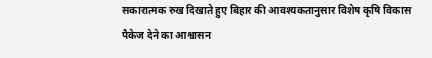सकारात्मक रुख दिखाते हुए बिहार की आवश्यकतानुसार विशेष कृषि विकास पैकेज देने का आश्वासन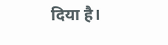दिया है।